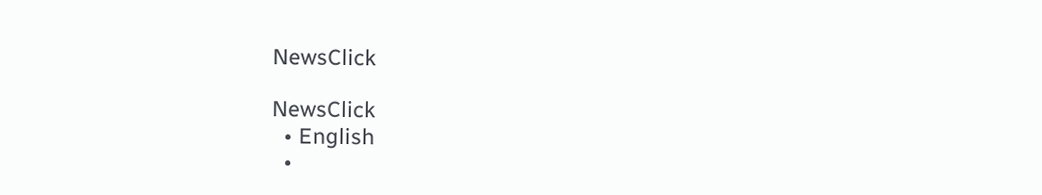NewsClick

NewsClick
  • English
  •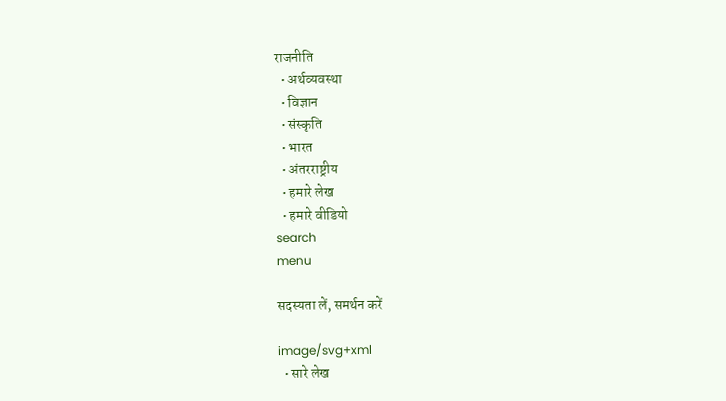राजनीति
  • अर्थव्यवस्था
  • विज्ञान
  • संस्कृति
  • भारत
  • अंतरराष्ट्रीय
  • हमारे लेख
  • हमारे वीडियो
search
menu

सदस्यता लें, समर्थन करें

image/svg+xml
  • सारे लेख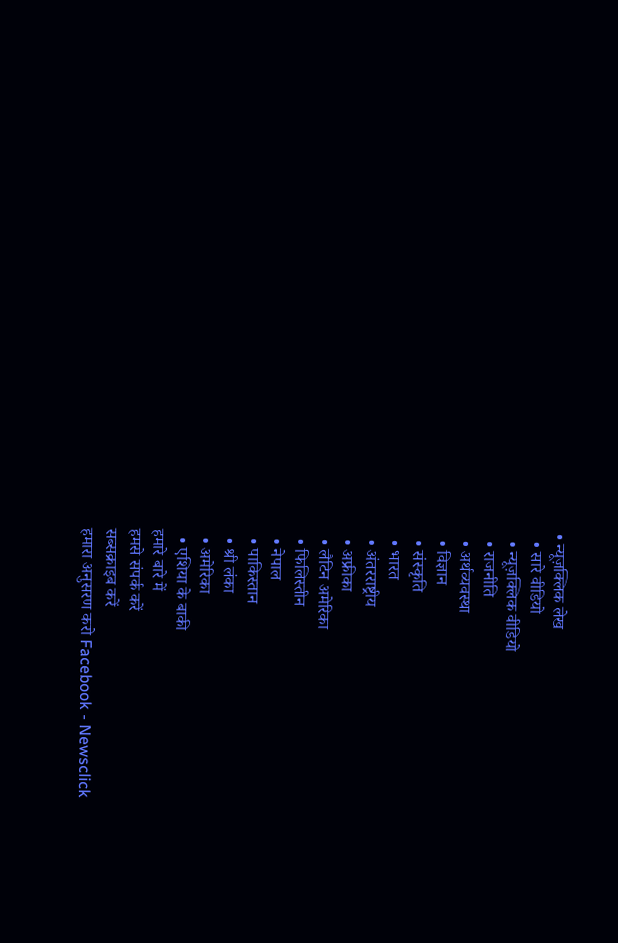• न्यूज़क्लिक लेख
  • सारे वीडियो
  • न्यूज़क्लिक वीडियो
  • राजनीति
  • अर्थव्यवस्था
  • विज्ञान
  • संस्कृति
  • भारत
  • अंतरराष्ट्रीय
  • अफ्रीका
  • लैटिन अमेरिका
  • फिलिस्तीन
  • नेपाल
  • पाकिस्तान
  • श्री लंका
  • अमेरिका
  • एशिया के बाकी
हमारे बारे में
हमसे संपर्क करें
सब्सक्राइब करें
हमारा अनुसरण करो Facebook - Newsclick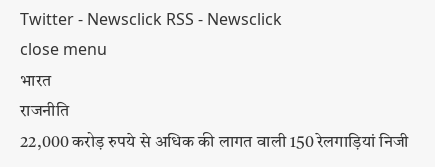Twitter - Newsclick RSS - Newsclick
close menu
भारत
राजनीति
22,000 करोड़ रुपये से अधिक की लागत वाली 150 रेलगाड़ियां निजी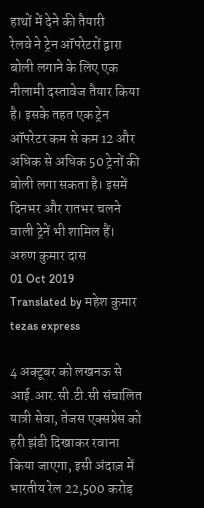हाथों में देने की तैयारी
रेलवे ने ट्रेन ऑपरेटरों द्वारा बोली लगाने के लिए एक नीलामी दस्तावेज तैयार किया है। इसके तहत एक ट्रेन ऑपरेटर कम से कम 12 और अधिक से अधिक 50 ट्रेनों की बोली लगा सकता है। इसमें दिनभर और रातभर चलने वाली ट्रेनें भी शामिल हैं।
अरुण कुमार दास
01 Oct 2019
Translated by महेश कुमार
tezas express

4 अक्टूबर को लखनऊ से आई.आर.सी.टी.सी संचालित यात्री सेवा, तेजस एक्सप्रेस को हरी झंडी दिखाकर रवाना किया जाएगा, इसी अंदाज़ में भारतीय रेल 22,500 करोड़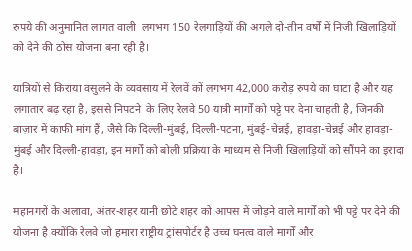रुपये की अनुमानित लागत वाली  लगभग 150 रेलगाड़ियों की अगले दो-तीन वर्षों में निजी खिलाड़ियों को देने की ठोस योजना बना रही है।

यात्रियों से किराया वसुलने के व्यवसाय में रेलवें कों लगभग 42,000 करोड़ रुपये का घाटा है और यह लगातार बढ़ रहा है, इससे निपटने  के लिए रेलवे 50 यात्री मार्गों को पट्टे पर देना चाहती है, जिनकी बाज़ार में काफी मांग हैं, जैसे कि दिल्ली-मुंबई, दिल्ली-पटना, मुंबई-चेन्नई, हावड़ा-चेन्नई और हावड़ा-मुंबई और दिल्ली-हावड़ा, इन मार्गों को बोली प्रक्रिया के माध्यम से निजी खिलाड़ियों को सौंपने का इरादा है।

महानगरों के अलावा, अंतर-शहर यानी छोटे शहर को आपस में जोड़ने वाले मार्गों को भी पट्टे पर देने की योजना है क्योंकि रेलवे जो हमारा राष्ट्रीय ट्रांसपोर्टर है उच्च घनत्व वाले मार्गों और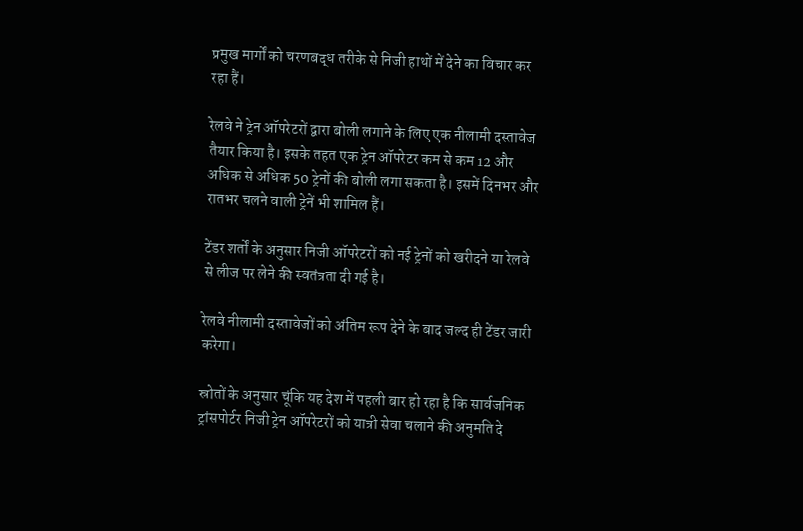प्रमुख मार्गों को चरणबद्ध तरीके से निजी हाथों में देने का विचार कर रहा हैं।

रेलवे ने ट्रेन ऑपरेटरों द्वारा बोली लगाने के लिए एक नीलामी दस्तावेज तैयार किया है। इसके तहत एक ट्रेन ऑपरेटर कम से कम 12 और अधिक से अधिक 50 ट्रेनों की बोली लगा सकता है। इसमें दिनभर और रातभर चलने वाली ट्रेनें भी शामिल हैं।

टेंडर शर्तों के अनुसार निजी ऑपरेटरों को नई ट्रेनों को खरीदने या रेलवे से लीज पर लेने की स्वतंत्रता दी गई है।

रेलवे नीलामी दस्तावेजों को अंतिम रूप देने के बाद जल्द ही टेंडर जारी करेगा।

स्रोतों के अनुसार चूंकि यह देश में पहली बार हो रहा है कि सार्वजनिक ट्रांसपोर्टर निजी ट्रेन ऑपरेटरों को यात्री सेवा चलाने की अनुमति दे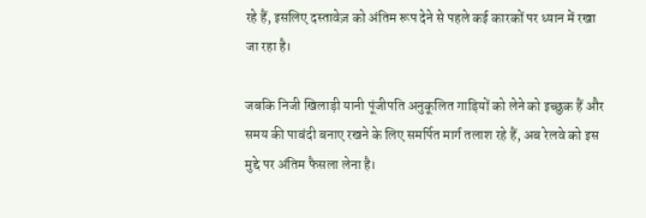रहे हैं, इसलिए दस्तावेज़ को अंतिम रूप देने से पहले कई कारकों पर ध्यान में रखा जा रहा है।

जबकि निजी खिलाड़ी यानी पूंजीपति अनुकूलित गाड़ियों को लेने को इच्छुक हैं और समय की पाबंदी बनाए रखने के लिए समर्पित मार्ग तलाश रहे हैं, अब रेलवे को इस मुद्दे पर अंतिम फैसला लेना है।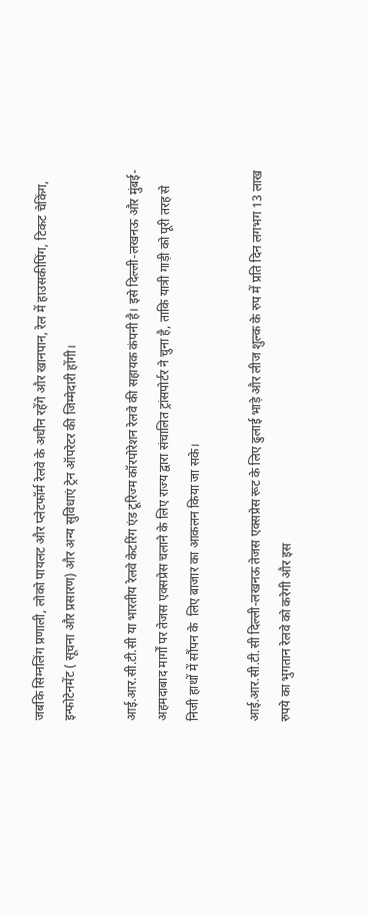जबकि सिग्नलिंग प्रणाली, लोको पायलट और प्लेटफॉर्म रेलवे के अधीन रहेंगे और खानपान, रेल में हाउसकीपिंग, टिकट चेकिंग, इन्फोटेनमेंट ( सूचना और प्रसारण) और अन्य सुविधाएं ट्रेन ऑपरेटर की जिम्मेदारी होंगी।

आई.आर.सी.टी.सी या भारतीय रेलवे केटरिंग एंड टूरिज्म कॉरपोरेशन रेलवे की सहायक कंपनी है। इसे दिल्ली-लखनऊ और मुंबई-अहमदाबाद मार्गों पर तेजस एक्सप्रेस चलाने के लिए राज्य द्वारा संचालित ट्रांसपोर्टर ने चुना है, ताकि यात्री गाड़ी को पूरी तरह से निजी हाथों में सौंपन के  लिए बाजार का आकलन किया जा सके।

आई.आर.सी.टी.सी दिल्ली-लखनऊ तेजस एक्सप्रेस रूट के लिए ढुलाई भाड़े और लीज शुल्क के रुप में प्रति दिन लगभग 13 लाख रुपये का भुगतान रेलवे को करेगी और इस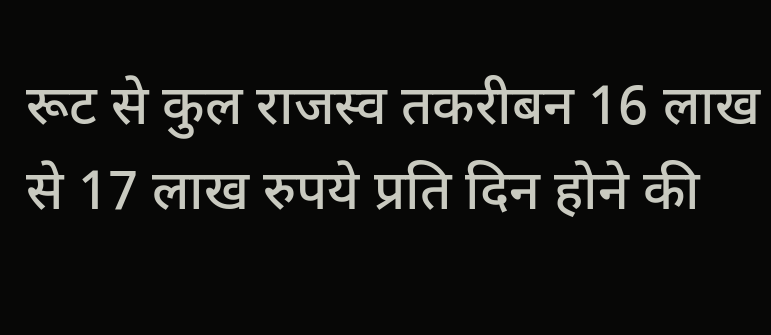रूट से कुल राजस्व तकरीबन 16 लाख से 17 लाख रुपये प्रति दिन होने की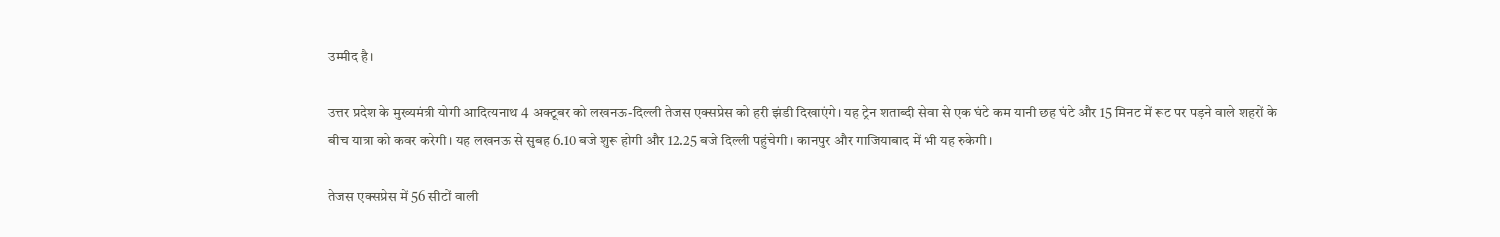उम्मीद है।

उत्तर प्रदेश के मुख्यमंत्री योगी आदित्यनाथ 4 अक्टूबर को लखनऊ-दिल्ली तेजस एक्सप्रेस को हरी झंडी दिखाएंगे। यह ट्रेन शताब्दी सेवा से एक घंटे कम यानी छह घंटे और 15 मिनट में रूट पर पड़ने वाले शहरों के बीच यात्रा को कवर करेगी। यह लखनऊ से सुबह 6.10 बजे शुरू होगी और 12.25 बजे दिल्ली पहुंचेगी। कानपुर और गाजियाबाद में भी यह रुकेगी।

तेजस एक्सप्रेस में 56 सीटों वाली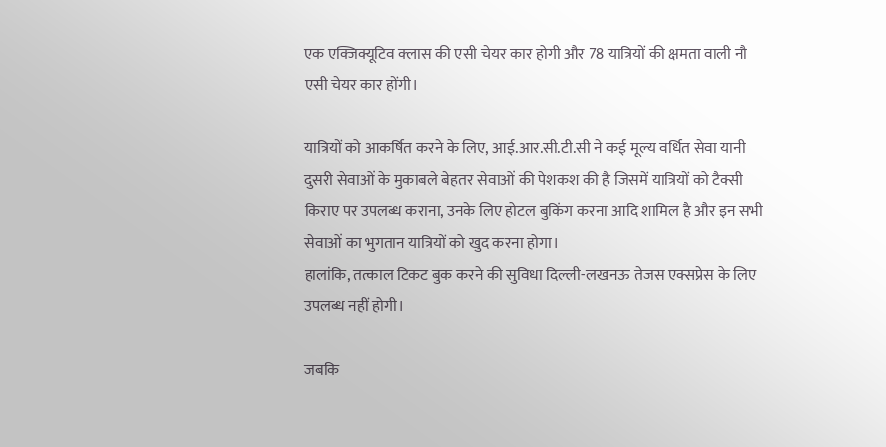एक एक्जिक्यूटिव क्लास की एसी चेयर कार होगी और 78 यात्रियों की क्षमता वाली नौ एसी चेयर कार होंगी।

यात्रियों को आकर्षित करने के लिए, आई.आर.सी.टी.सी ने कई मूल्य वर्धित सेवा यानी दुसरी सेवाओं के मुकाबले बेहतर सेवाओं की पेशकश की है जिसमें यात्रियों को टैक्सी किराए पर उपलब्ध कराना, उनके लिए होटल बुकिंग करना आदि शामिल है और इन सभी सेवाओं का भुगतान यात्रियों को खुद करना होगा।
हालांकि, तत्काल टिकट बुक करने की सुविधा दिल्ली-लखनऊ तेजस एक्सप्रेस के लिए उपलब्ध नहीं होगी।

जबकि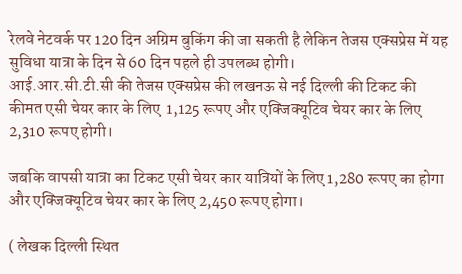रेलवे नेटवर्क पर 120 दिन अग्रिम बुकिंग की जा सकती है लेकिन तेजस एक्सप्रेस में यह सुविधा यात्रा के दिन से 60 दिन पहले ही उपलब्ध होगी।
आई.आर.सी.टी.सी की तेजस एक्सप्रेस की लखनऊ से नई दिल्ली की टिकट की कीमत एसी चेयर कार के लिए  1,125 रूपए और एक्जिक्यूटिव चेयर कार के लिए  2,310 रूपए होगी।

जबकि वापसी यात्रा का टिकट एसी चेयर कार यात्रियों के लिए 1,280 रूपए का होगा और एक्जिक्यूटिव चेयर कार के लिए 2,450 रूपए होगा।

( लेखक दिल्ली स्थित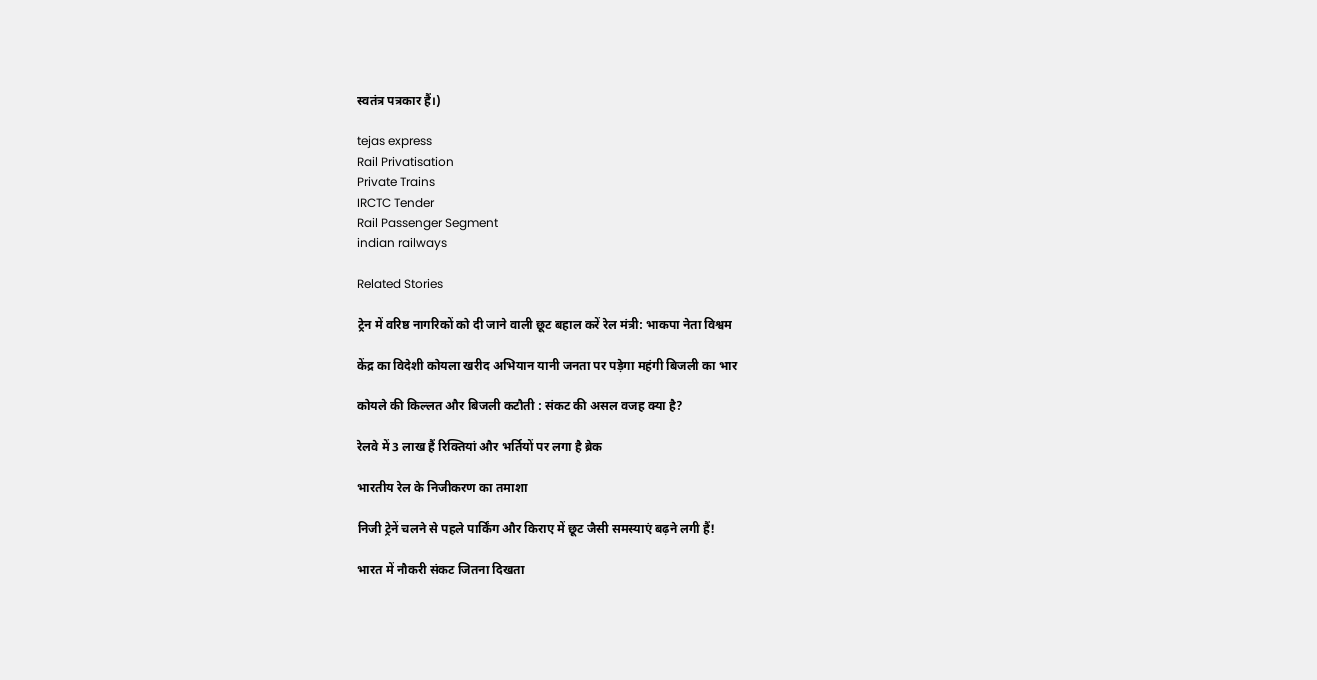स्वतंत्र पत्रकार हैं।)

tejas express
Rail Privatisation
Private Trains
IRCTC Tender
Rail Passenger Segment
indian railways

Related Stories

ट्रेन में वरिष्ठ नागरिकों को दी जाने वाली छूट बहाल करें रेल मंत्री: भाकपा नेता विश्वम

केंद्र का विदेशी कोयला खरीद अभियान यानी जनता पर पड़ेगा महंगी बिजली का भार

कोयले की किल्लत और बिजली कटौती : संकट की असल वजह क्या है?

रेलवे में 3 लाख हैं रिक्तियां और भर्तियों पर लगा है ब्रेक

भारतीय रेल के निजीकरण का तमाशा

निजी ट्रेनें चलने से पहले पार्किंग और किराए में छूट जैसी समस्याएं बढ़ने लगी हैं!

भारत में नौकरी संकट जितना दिखता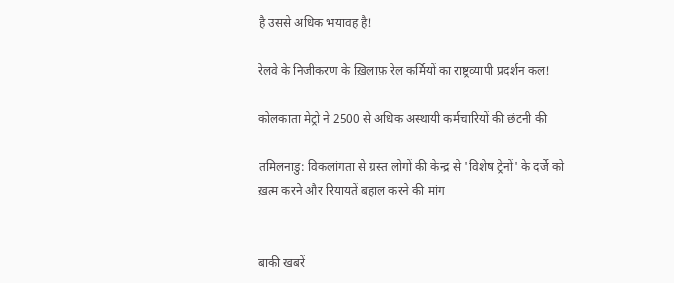है उससे अधिक भयावह है!

रेलवे के निजीकरण के ख़िलाफ़ रेल कर्मियों का राष्ट्रव्यापी प्रदर्शन कल!

कोलकाता मेट्रो ने 2500 से अधिक अस्थायी कर्मचारियों की छंटनी की

तमिलनाडु: विकलांगता से ग्रस्त लोगों की केन्द्र से 'विशेष ट्रेनों' के दर्जे को ख़त्म करने और रियायतें बहाल करने की मांग


बाकी खबरें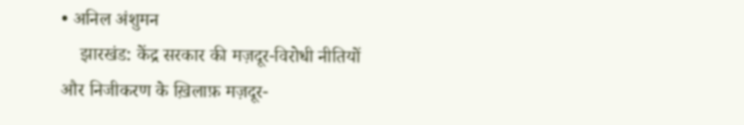• अनिल अंशुमन
    झारखंड: केंद्र सरकार की मज़दूर-विरोधी नीतियों और निजीकरण के ख़िलाफ़ मज़दूर-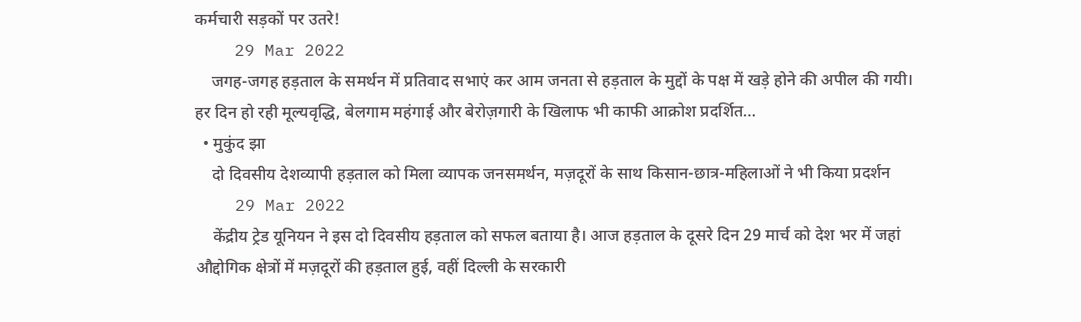कर्मचारी सड़कों पर उतरे!
    29 Mar 2022
    जगह-जगह हड़ताल के समर्थन में प्रतिवाद सभाएं कर आम जनता से हड़ताल के मुद्दों के पक्ष में खड़े होने की अपील की गयी। हर दिन हो रही मूल्यवृद्धि, बेलगाम महंगाई और बेरोज़गारी के खिलाफ भी काफी आक्रोश प्रदर्शित…
  • मुकुंद झा
    दो दिवसीय देशव्यापी हड़ताल को मिला व्यापक जनसमर्थन, मज़दूरों के साथ किसान-छात्र-महिलाओं ने भी किया प्रदर्शन
    29 Mar 2022
    केंद्रीय ट्रेड यूनियन ने इस दो दिवसीय हड़ताल को सफल बताया है। आज हड़ताल के दूसरे दिन 29 मार्च को देश भर में जहां औद्दोगिक क्षेत्रों में मज़दूरों की हड़ताल हुई, वहीं दिल्ली के सरकारी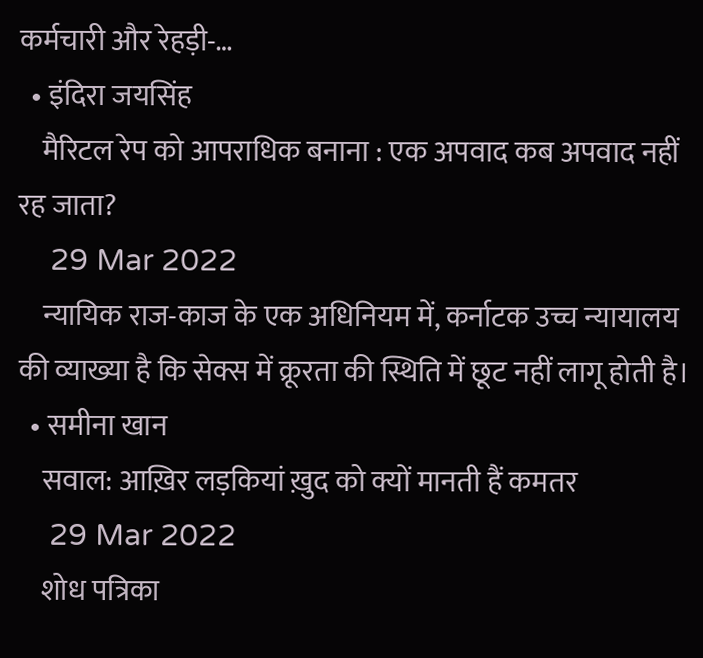कर्मचारी और रेहड़ी-…
  • इंदिरा जयसिंह
    मैरिटल रेप को आपराधिक बनाना : एक अपवाद कब अपवाद नहीं रह जाता?
    29 Mar 2022
    न्यायिक राज-काज के एक अधिनियम में, कर्नाटक उच्च न्यायालय की व्याख्या है कि सेक्स में क्रूरता की स्थिति में छूट नहीं लागू होती है।
  • समीना खान
    सवाल: आख़िर लड़कियां ख़ुद को क्यों मानती हैं कमतर
    29 Mar 2022
    शोध पत्रिका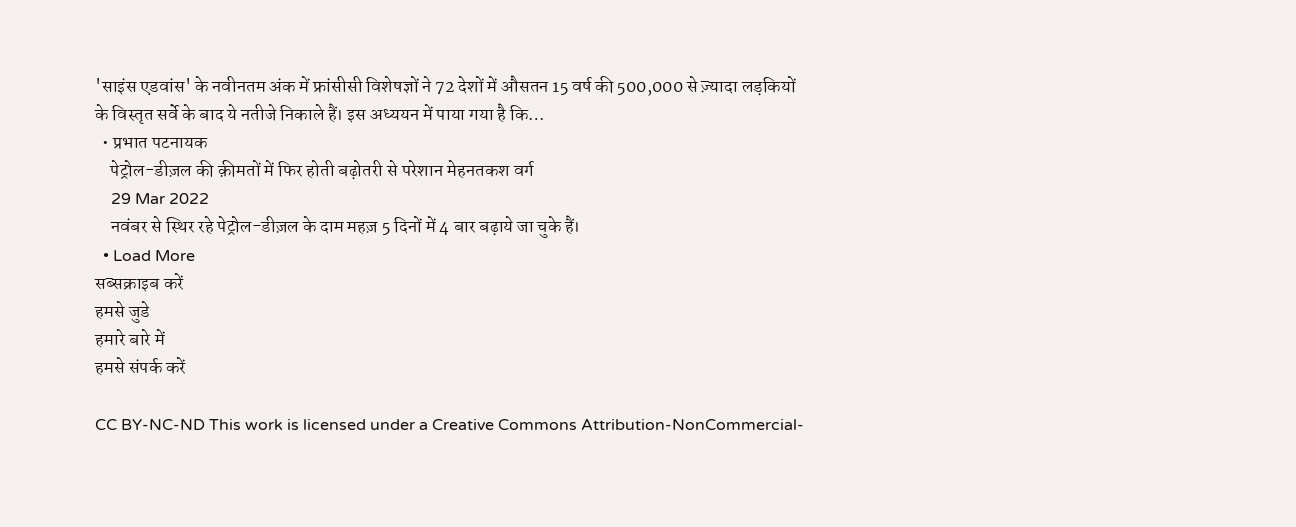'साइंस एडवांस' के नवीनतम अंक में फ्रांसीसी विशेषज्ञों ने 72 देशों में औसतन 15 वर्ष की 500,000 से ज़्यादा लड़कियों के विस्तृत सर्वे के बाद ये नतीजे निकाले हैं। इस अध्ययन में पाया गया है कि…
  • प्रभात पटनायक
    पेट्रोल-डीज़ल की क़ीमतों में फिर होती बढ़ोतरी से परेशान मेहनतकश वर्ग
    29 Mar 2022
    नवंबर से स्थिर रहे पेट्रोल-डीज़ल के दाम महज़ 5 दिनों में 4 बार बढ़ाये जा चुके हैं।
  • Load More
सब्सक्राइब करें
हमसे जुडे
हमारे बारे में
हमसे संपर्क करें

CC BY-NC-ND This work is licensed under a Creative Commons Attribution-NonCommercial-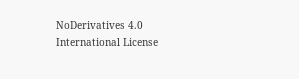NoDerivatives 4.0 International License